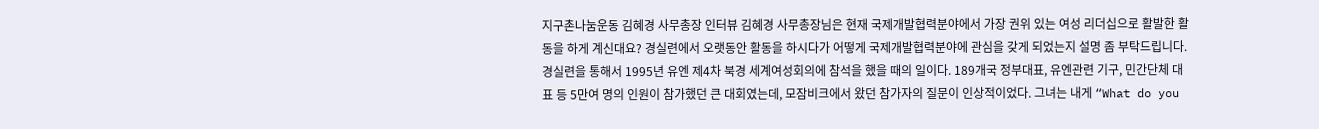지구촌나눔운동 김혜경 사무총장 인터뷰 김혜경 사무총장님은 현재 국제개발협력분야에서 가장 권위 있는 여성 리더십으로 활발한 활동을 하게 계신대요? 경실련에서 오랫동안 활동을 하시다가 어떻게 국제개발협력분야에 관심을 갖게 되었는지 설명 좀 부탁드립니다. 경실련을 통해서 1995년 유엔 제4차 북경 세계여성회의에 참석을 했을 때의 일이다. 189개국 정부대표, 유엔관련 기구, 민간단체 대표 등 5만여 명의 인원이 참가했던 큰 대회였는데, 모잠비크에서 왔던 참가자의 질문이 인상적이었다. 그녀는 내게 “What do you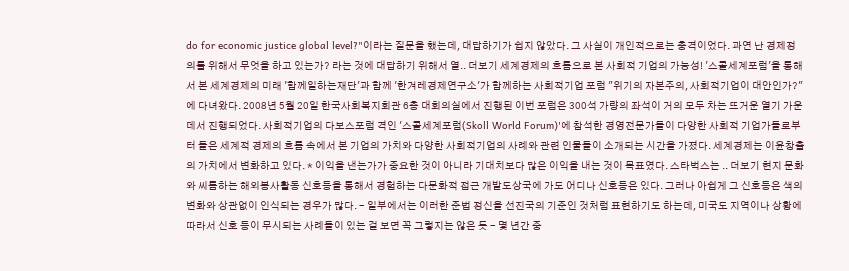do for economic justice global level?"이라는 질문을 했는데, 대답하기가 쉽지 않았다. 그 사실이 개인적으로는 충격이었다. 과연 난 경제정의를 위해서 무엇을 하고 있는가? 라는 것에 대답하기 위해서 열.. 더보기 세계경제의 흐름으로 본 사회적 기업의 가능성! '스콜세계포럼'을 통해서 본 세계경제의 미래 '함께일하는재단'과 함께 '한겨레경제연구소'가 함께하는 사회적기업 포럼 "위기의 자본주의, 사회적기업이 대안인가?"에 다녀왔다. 2008년 5월 20일 한국사회복지회관 6층 대회의실에서 진행된 이번 포럼은 300석 가량의 좌석이 거의 모두 차는 뜨거운 열기 가운데서 진행되었다. 사회적기업의 다보스포럼 격인 '스콜세계포럼(Skoll World Forum)'에 참석한 경영전문가들이 다양한 사회적 기업가들로부터 들은 세계적 경제의 흐름 속에서 본 기업의 가치와 다양한 사회적기업의 사례와 관련 인물들이 소개되는 시간을 가졌다. 세계경제는 이윤창출의 가치에서 변화하고 있다. * 이익을 낸는가가 중요한 것이 아니라 기대치보다 많은 이익을 내는 것이 목표였다. 스타벅스는 .. 더보기 현지 문화와 씨름하는 해외봉사활동 신호등을 통해서 경험하는 다문화적 접근 개발도상국에 가도 어디나 신호등은 있다. 그러나 아쉽게 그 신호등은 색의 변화와 상관없이 인식되는 경우가 많다. - 일부에서는 이러한 준법 정신을 선진국의 기준인 것처럼 표현하기도 하는데, 미국도 지역이나 상황에 따라서 신호 등이 무시되는 사례들이 있는 걸 보면 꼭 그렇지는 않은 듯 - 몇 년간 중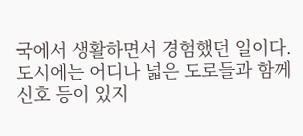국에서 생활하면서 경험했던 일이다. 도시에는 어디나 넓은 도로들과 함께 신호 등이 있지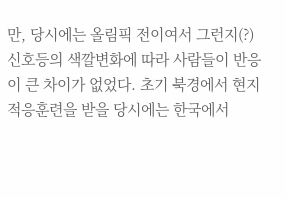만, 당시에는 올림픽 전이여서 그런지(?) 신호등의 색깔변화에 따라 사람들이 반응이 큰 차이가 없었다. 초기 북경에서 현지 적응훈련을 받을 당시에는 한국에서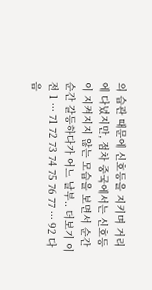의 습관 때문에 신호등을 지키며 거리에 다녔지만, 점차 중국에서는 신호등이 지켜지지 않는 모습을 보면서 순간순간 갈등하다가 어느 날부.. 더보기 이전 1 ··· 71 72 73 74 75 76 77 ··· 92 다음